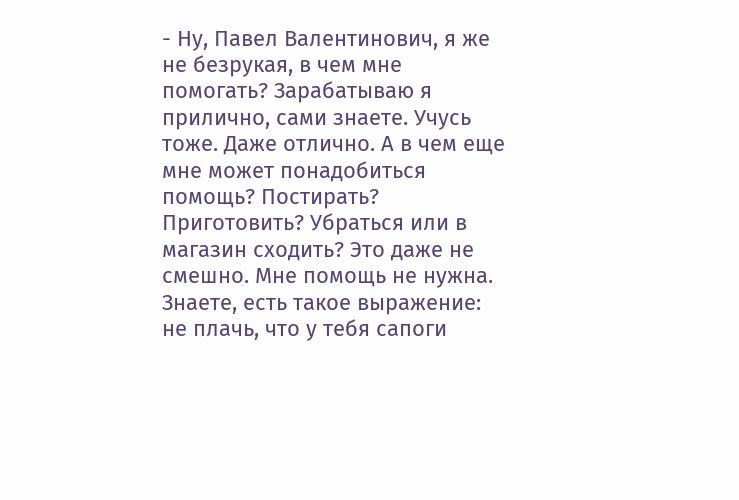- Ну, Павел Валентинович, я же не безрукая, в чем мне помогать? Зарабатываю я прилично, сами знаете. Учусь тоже. Даже отлично. А в чем еще мне может понадобиться помощь? Постирать? Приготовить? Убраться или в магазин сходить? Это даже не смешно. Мне помощь не нужна. Знаете, есть такое выражение: не плачь, что у тебя сапоги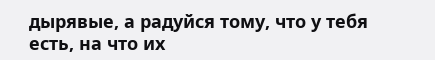дырявые, а радуйся тому, что у тебя есть, на что их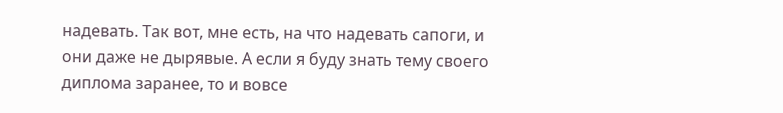надевать. Так вот, мне есть, на что надевать сапоги, и они даже не дырявые. А если я буду знать тему своего диплома заранее, то и вовсе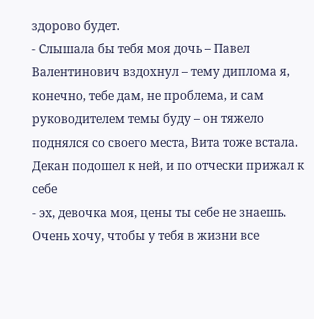здорово будет.
- Слышала бы тебя моя дочь – Павел Валентинович вздохнул – тему диплома я, конечно, тебе дам, не проблема, и сам руководителем темы буду – он тяжело поднялся со своего места, Вита тоже встала. Декан подошел к ней, и по отчески прижал к себе
- эх, девочка моя, цены ты себе не знаешь. Очень хочу, чтобы у тебя в жизни все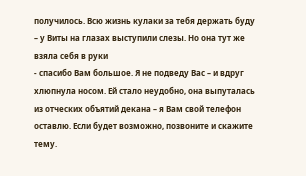получилось. Всю жизнь кулаки за тебя держать буду – у Виты на глазах выступили слезы. Но она тут же взяла себя в руки
- спасибо Вам большое. Я не подведу Вас – и вдруг хлюпнула носом. Ей стало неудобно, она выпуталась из отческих объятий декана – я Вам свой телефон оставлю. Если будет возможно, позвоните и скажите тему.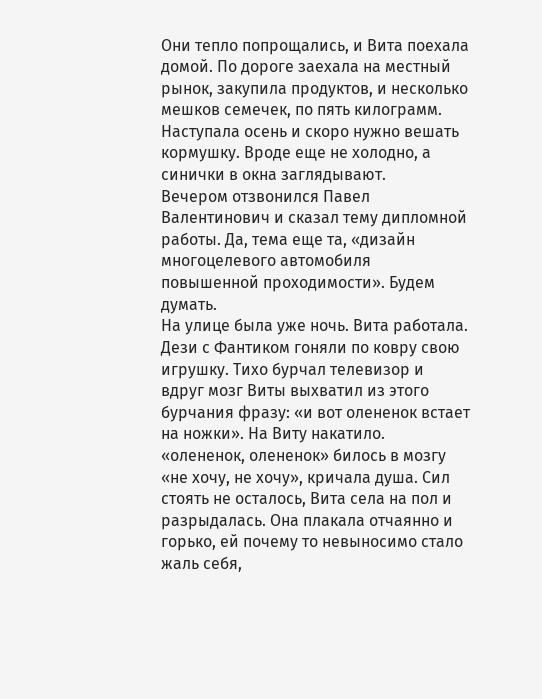Они тепло попрощались, и Вита поехала домой. По дороге заехала на местный рынок, закупила продуктов, и несколько мешков семечек, по пять килограмм. Наступала осень и скоро нужно вешать кормушку. Вроде еще не холодно, а синички в окна заглядывают.
Вечером отзвонился Павел Валентинович и сказал тему дипломной работы. Да, тема еще та, «дизайн многоцелевого автомобиля повышенной проходимости». Будем думать.
На улице была уже ночь. Вита работала. Дези с Фантиком гоняли по ковру свою игрушку. Тихо бурчал телевизор и вдруг мозг Виты выхватил из этого бурчания фразу: «и вот олененок встает на ножки». На Виту накатило. «олененок, олененок» билось в мозгу «не хочу, не хочу», кричала душа. Сил стоять не осталось, Вита села на пол и разрыдалась. Она плакала отчаянно и горько, ей почему то невыносимо стало жаль себя,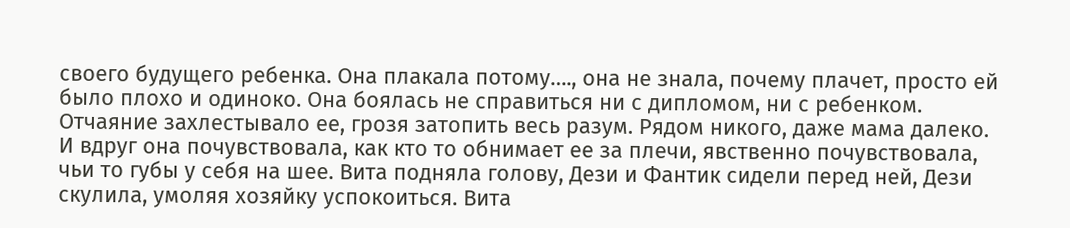своего будущего ребенка. Она плакала потому…., она не знала, почему плачет, просто ей было плохо и одиноко. Она боялась не справиться ни с дипломом, ни с ребенком. Отчаяние захлестывало ее, грозя затопить весь разум. Рядом никого, даже мама далеко. И вдруг она почувствовала, как кто то обнимает ее за плечи, явственно почувствовала, чьи то губы у себя на шее. Вита подняла голову, Дези и Фантик сидели перед ней, Дези скулила, умоляя хозяйку успокоиться. Вита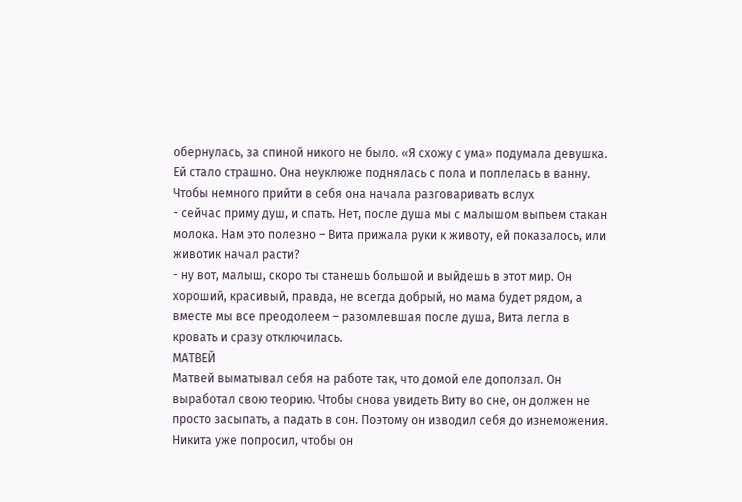обернулась, за спиной никого не было. «Я схожу с ума» подумала девушка. Ей стало страшно. Она неуклюже поднялась с пола и поплелась в ванну. Чтобы немного прийти в себя она начала разговаривать вслух
- сейчас приму душ, и спать. Нет, после душа мы с малышом выпьем стакан молока. Нам это полезно – Вита прижала руки к животу, ей показалось, или животик начал расти?
- ну вот, малыш, скоро ты станешь большой и выйдешь в этот мир. Он хороший, красивый, правда, не всегда добрый, но мама будет рядом, а вместе мы все преодолеем – разомлевшая после душа, Вита легла в кровать и сразу отключилась.
МАТВЕЙ
Матвей выматывал себя на работе так, что домой еле доползал. Он выработал свою теорию. Чтобы снова увидеть Виту во сне, он должен не просто засыпать, а падать в сон. Поэтому он изводил себя до изнеможения. Никита уже попросил, чтобы он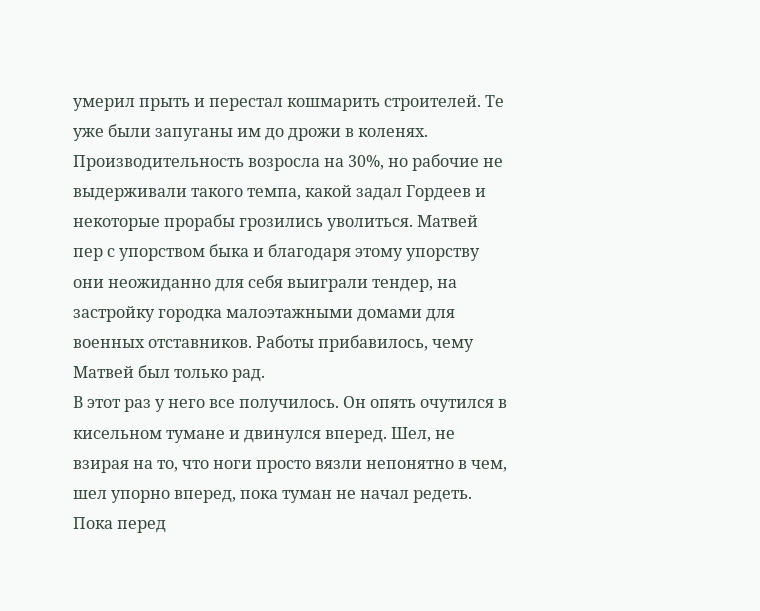умерил прыть и перестал кошмарить строителей. Те уже были запуганы им до дрожи в коленях. Производительность возросла на 30%, но рабочие не выдерживали такого темпа, какой задал Гордеев и некоторые прорабы грозились уволиться. Матвей пер с упорством быка и благодаря этому упорству они неожиданно для себя выиграли тендер, на застройку городка малоэтажными домами для военных отставников. Работы прибавилось, чему Матвей был только рад.
В этот раз у него все получилось. Он опять очутился в кисельном тумане и двинулся вперед. Шел, не взирая на то, что ноги просто вязли непонятно в чем, шел упорно вперед, пока туман не начал редеть. Пока перед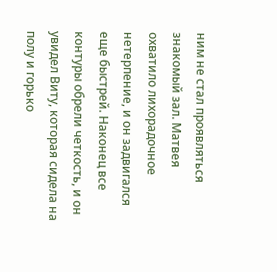ним не стал проявляться знакомый зал. Матвея охватило лихорадочное нетерпение, и он задвигался еще быстрей. Наконец все контуры обрели четкость, и он увидел Виту, которая сидела на полу и горько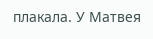плакала. У Матвея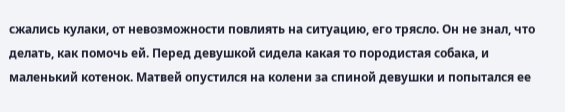сжались кулаки, от невозможности повлиять на ситуацию, его трясло. Он не знал, что делать, как помочь ей. Перед девушкой сидела какая то породистая собака, и маленький котенок. Матвей опустился на колени за спиной девушки и попытался ее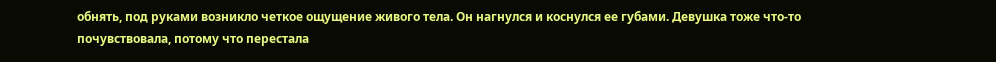обнять, под руками возникло четкое ощущение живого тела. Он нагнулся и коснулся ее губами. Девушка тоже что-то почувствовала, потому что перестала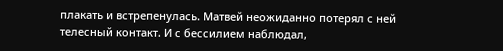плакать и встрепенулась. Матвей неожиданно потерял с ней телесный контакт. И с бессилием наблюдал,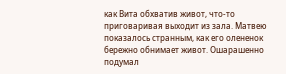как Вита обхватив живот, что-то приговаривая выходит из зала. Матвею показалось странным, как его олененок бережно обнимает живот. Ошарашенно подумал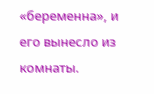«беременна», и его вынесло из комнаты.